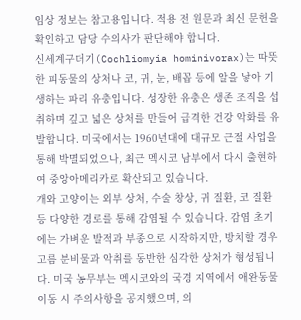임상 정보는 참고용입니다. 적용 전 원문과 최신 문헌을 확인하고 담당 수의사가 판단해야 합니다.
신세계구더기(Cochliomyia hominivorax)는 따뜻한 피동물의 상처나 코, 귀, 눈, 배꼽 등에 알을 낳아 기생하는 파리 유충입니다. 성장한 유충은 생존 조직을 섭취하며 깊고 넓은 상처를 만들어 급격한 건강 악화를 유발합니다. 미국에서는 1960년대에 대규모 근절 사업을 통해 박멸되었으나, 최근 멕시코 남부에서 다시 출현하여 중앙아메리카로 확산되고 있습니다.
개와 고양이는 외부 상처, 수술 창상, 귀 질환, 코 질환 등 다양한 경로를 통해 감염될 수 있습니다. 감염 초기에는 가벼운 발적과 부종으로 시작하지만, 방치할 경우 고름 분비물과 악취를 동반한 심각한 상처가 형성됩니다. 미국 농무부는 멕시코와의 국경 지역에서 애완동물 이동 시 주의사항을 공지했으며, 의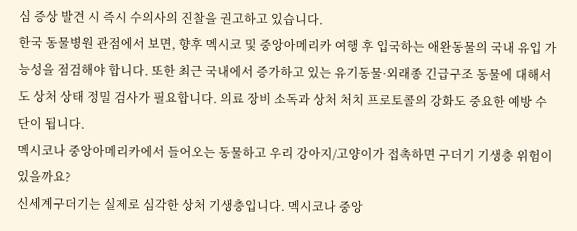심 증상 발견 시 즉시 수의사의 진찰을 권고하고 있습니다.
한국 동물병원 관점에서 보면, 향후 멕시코 및 중앙아메리카 여행 후 입국하는 애완동물의 국내 유입 가능성을 점검해야 합니다. 또한 최근 국내에서 증가하고 있는 유기동물·외래종 긴급구조 동물에 대해서도 상처 상태 정밀 검사가 필요합니다. 의료 장비 소독과 상처 처치 프로토콜의 강화도 중요한 예방 수단이 됩니다.
멕시코나 중앙아메리카에서 들어오는 동물하고 우리 강아지/고양이가 접촉하면 구더기 기생충 위험이 있을까요?
신세계구더기는 실제로 심각한 상처 기생충입니다. 멕시코나 중앙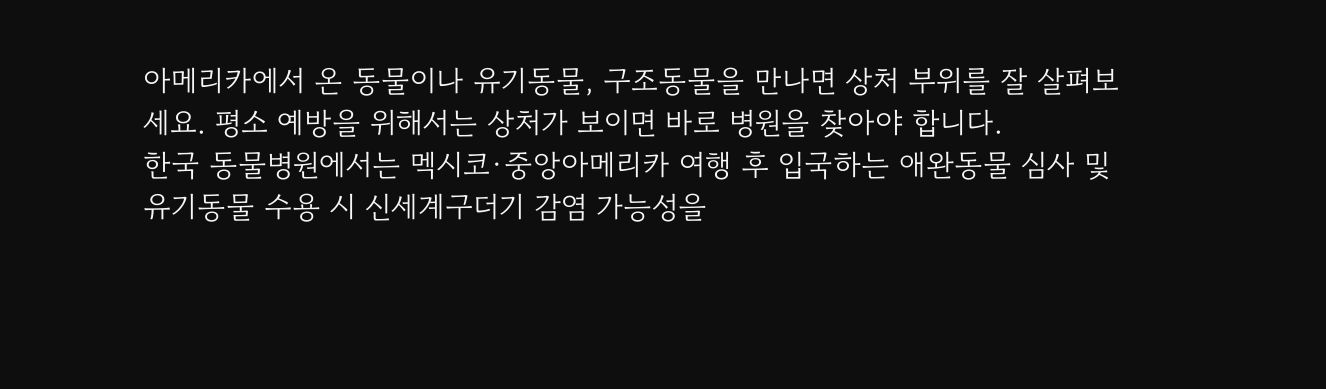아메리카에서 온 동물이나 유기동물, 구조동물을 만나면 상처 부위를 잘 살펴보세요. 평소 예방을 위해서는 상처가 보이면 바로 병원을 찾아야 합니다.
한국 동물병원에서는 멕시코·중앙아메리카 여행 후 입국하는 애완동물 심사 및 유기동물 수용 시 신세계구더기 감염 가능성을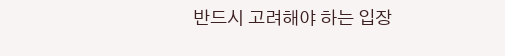반드시 고려해야 하는 입장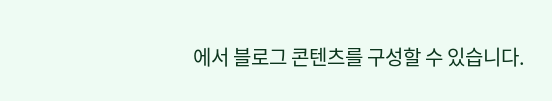에서 블로그 콘텐츠를 구성할 수 있습니다.